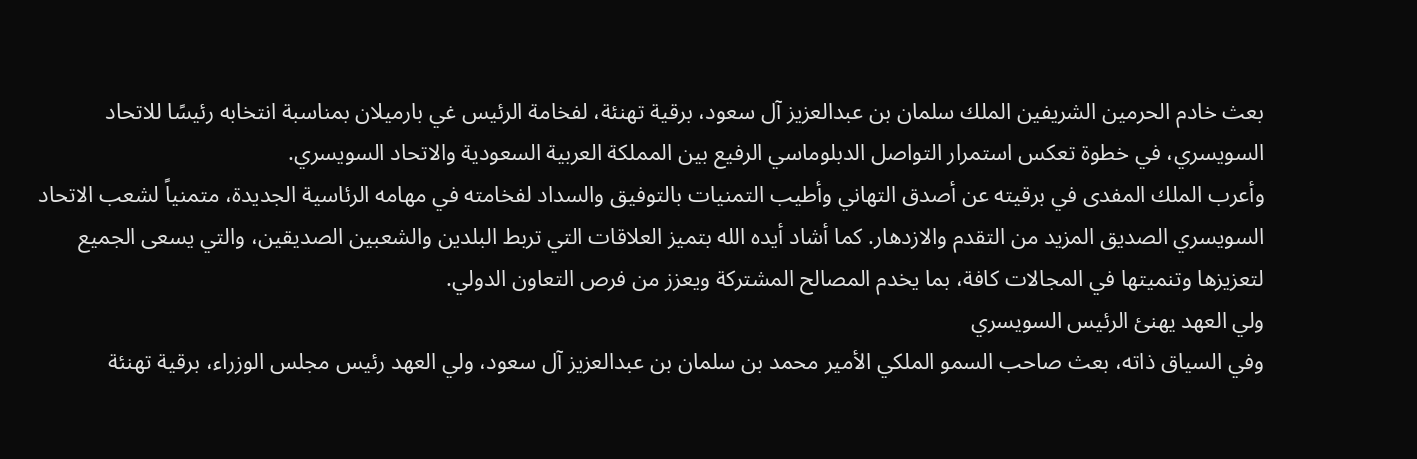بعث خادم الحرمين الشريفين الملك سلمان بن عبدالعزيز آل سعود، برقية تهنئة، لفخامة الرئيس غي بارميلان بمناسبة انتخابه رئيسًا للاتحاد السويسري، في خطوة تعكس استمرار التواصل الدبلوماسي الرفيع بين المملكة العربية السعودية والاتحاد السويسري.
وأعرب الملك المفدى في برقيته عن أصدق التهاني وأطيب التمنيات بالتوفيق والسداد لفخامته في مهامه الرئاسية الجديدة، متمنياً لشعب الاتحاد السويسري الصديق المزيد من التقدم والازدهار. كما أشاد أيده الله بتميز العلاقات التي تربط البلدين والشعبين الصديقين، والتي يسعى الجميع لتعزيزها وتنميتها في المجالات كافة، بما يخدم المصالح المشتركة ويعزز من فرص التعاون الدولي.
ولي العهد يهنئ الرئيس السويسري
وفي السياق ذاته، بعث صاحب السمو الملكي الأمير محمد بن سلمان بن عبدالعزيز آل سعود، ولي العهد رئيس مجلس الوزراء، برقية تهنئة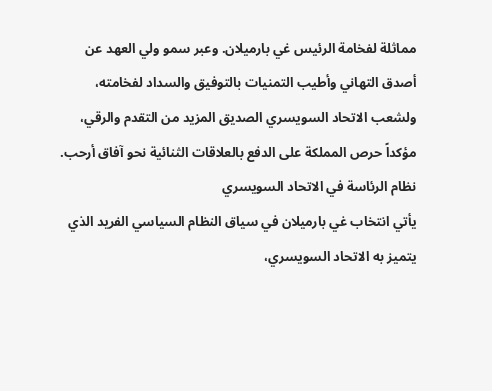مماثلة لفخامة الرئيس غي بارميلان. وعبر سمو ولي العهد عن أصدق التهاني وأطيب التمنيات بالتوفيق والسداد لفخامته، ولشعب الاتحاد السويسري الصديق المزيد من التقدم والرقي، مؤكداً حرص المملكة على الدفع بالعلاقات الثنائية نحو آفاق أرحب.
نظام الرئاسة في الاتحاد السويسري
يأتي انتخاب غي بارميلان في سياق النظام السياسي الفريد الذي يتميز به الاتحاد السويسري،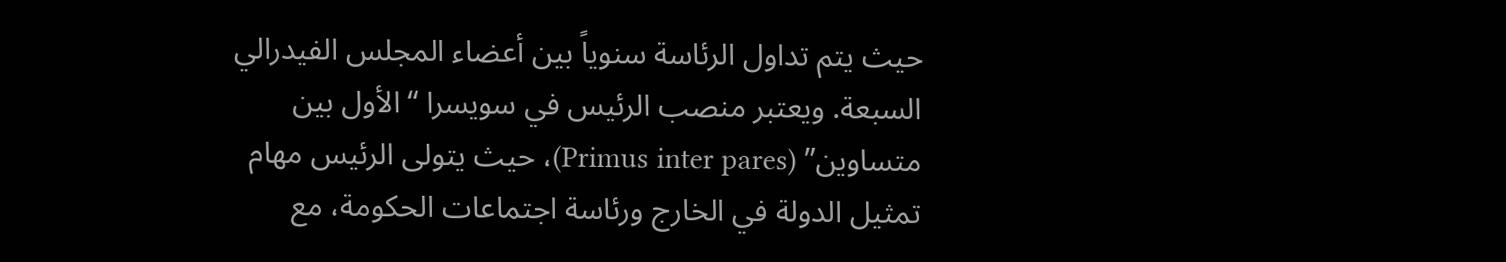حيث يتم تداول الرئاسة سنوياً بين أعضاء المجلس الفيدرالي السبعة. ويعتبر منصب الرئيس في سويسرا “الأول بين متساوين” (Primus inter pares)، حيث يتولى الرئيس مهام تمثيل الدولة في الخارج ورئاسة اجتماعات الحكومة، مع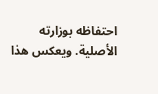احتفاظه بوزارته الأصلية. ويعكس هذا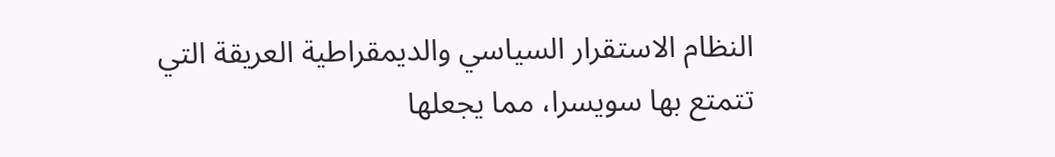النظام الاستقرار السياسي والديمقراطية العريقة التي تتمتع بها سويسرا، مما يجعلها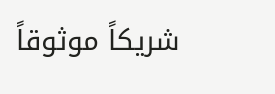شريكاً موثوقاً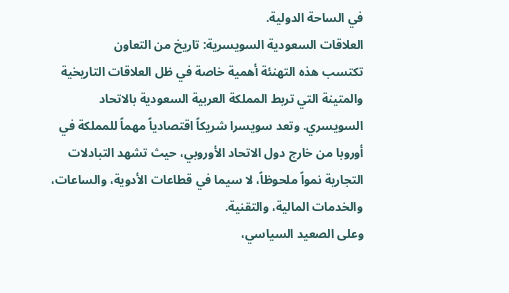في الساحة الدولية.
العلاقات السعودية السويسرية: تاريخ من التعاون
تكتسب هذه التهنئة أهمية خاصة في ظل العلاقات التاريخية والمتينة التي تربط المملكة العربية السعودية بالاتحاد السويسري. وتعد سويسرا شريكاً اقتصادياً مهماً للمملكة في أوروبا من خارج دول الاتحاد الأوروبي، حيث تشهد التبادلات التجارية نمواً ملحوظاً، لا سيما في قطاعات الأدوية، والساعات، والخدمات المالية، والتقنية.
وعلى الصعيد السياسي،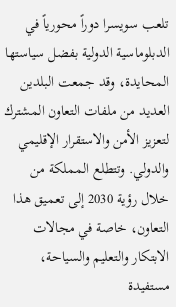تلعب سويسرا دوراً محورياً في الدبلوماسية الدولية بفضل سياستها المحايدة، وقد جمعت البلدين العديد من ملفات التعاون المشترك لتعزيز الأمن والاستقرار الإقليمي والدولي. وتتطلع المملكة من خلال رؤية 2030 إلى تعميق هذا التعاون، خاصة في مجالات الابتكار والتعليم والسياحة، مستفيدة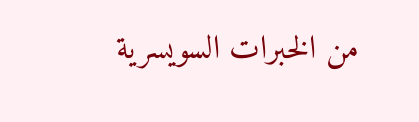من الخبرات السويسرية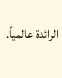الرائدة عالمياً.